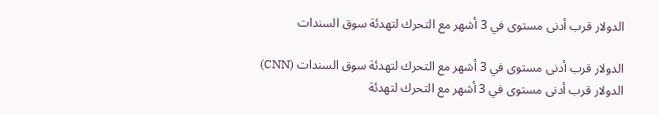الدولار قرب أدنى مستوى في 3 أشهر مع التحرك لتهدئة سوق السندات

الدولار قرب أدنى مستوى في 3 أشهر مع التحرك لتهدئة سوق السندات (CNN)
الدولار قرب أدنى مستوى في 3 أشهر مع التحرك لتهدئة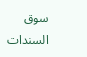سوق السندات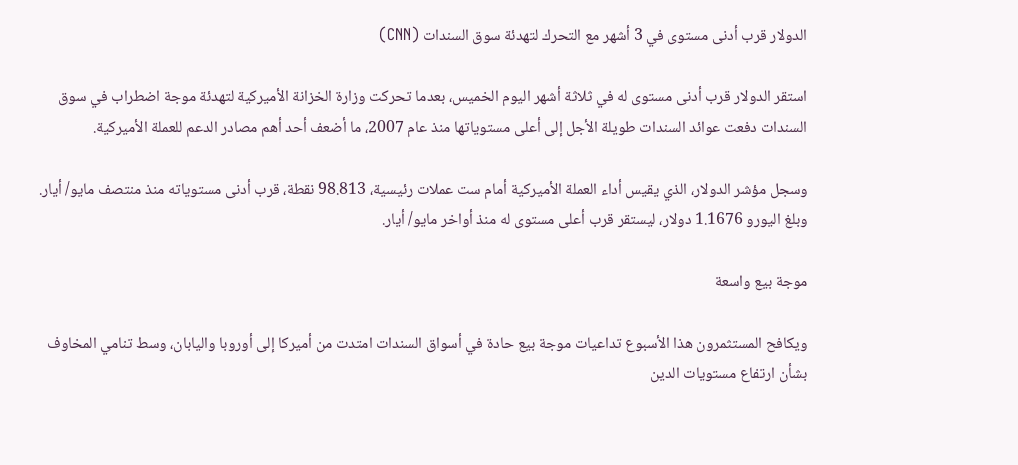الدولار قرب أدنى مستوى في 3 أشهر مع التحرك لتهدئة سوق السندات (CNN)

استقر الدولار قرب أدنى مستوى له في ثلاثة أشهر اليوم الخميس، بعدما تحركت وزارة الخزانة الأميركية لتهدئة موجة اضطراب في سوق السندات دفعت عوائد السندات طويلة الأجل إلى أعلى مستوياتها منذ عام 2007، ما أضعف أحد أهم مصادر الدعم للعملة الأميركية.

وسجل مؤشر الدولار، الذي يقيس أداء العملة الأميركية أمام ست عملات رئيسية، 98.813 نقطة، قرب أدنى مستوياته منذ منتصف مايو/ أيار. وبلغ اليورو 1.1676 دولار، ليستقر قرب أعلى مستوى له منذ أواخر مايو/ أيار.

موجة بيع واسعة

ويكافح المستثمرون هذا الأسبوع تداعيات موجة بيع حادة في أسواق السندات امتدت من أميركا إلى أوروبا واليابان، وسط تنامي المخاوف بشأن ارتفاع مستويات الدين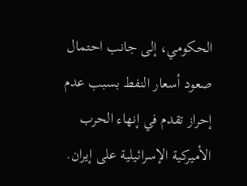الحكومي، إلى جانب احتمال صعود أسعار النفط بسبب عدم إحراز تقدم في إنهاء الحرب الأميركية الإسرائيلية على إيران.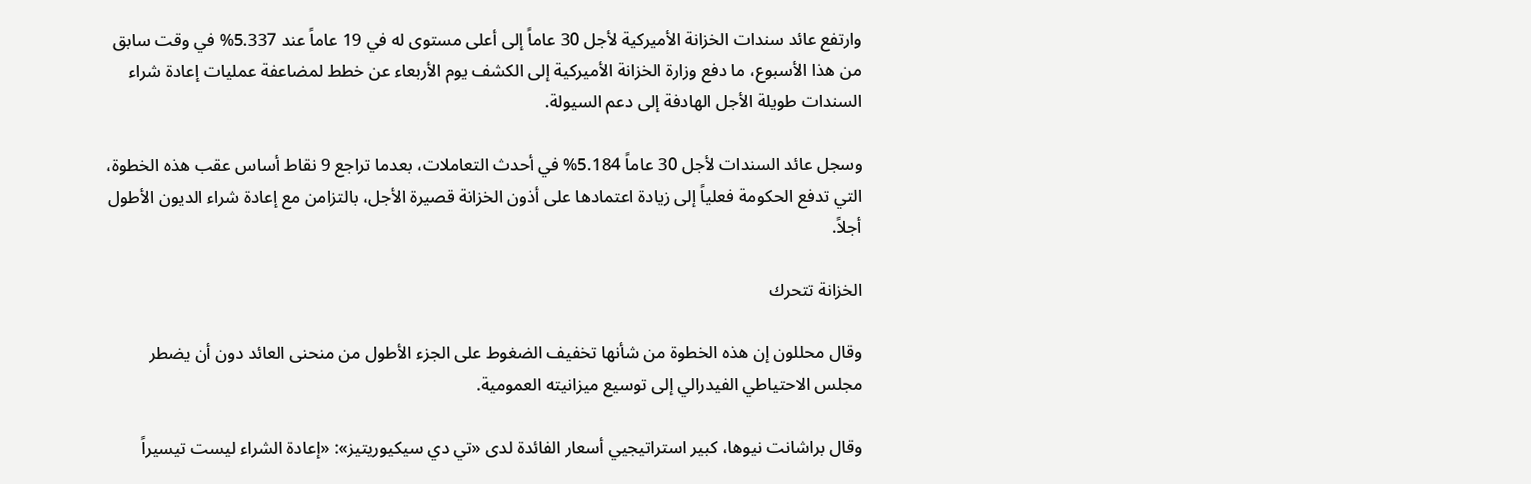وارتفع عائد سندات الخزانة الأميركية لأجل 30 عاماً إلى أعلى مستوى له في 19 عاماً عند 5.337% في وقت سابق من هذا الأسبوع، ما دفع وزارة الخزانة الأميركية إلى الكشف يوم الأربعاء عن خطط لمضاعفة عمليات إعادة شراء السندات طويلة الأجل الهادفة إلى دعم السيولة.

وسجل عائد السندات لأجل 30 عاماً 5.184% في أحدث التعاملات، بعدما تراجع 9 نقاط أساس عقب هذه الخطوة، التي تدفع الحكومة فعلياً إلى زيادة اعتمادها على أذون الخزانة قصيرة الأجل، بالتزامن مع إعادة شراء الديون الأطول أجلاً.

الخزانة تتحرك

وقال محللون إن هذه الخطوة من شأنها تخفيف الضغوط على الجزء الأطول من منحنى العائد دون أن يضطر مجلس الاحتياطي الفيدرالي إلى توسيع ميزانيته العمومية.

وقال براشانت نيوها، كبير استراتيجيي أسعار الفائدة لدى «تي دي سيكيوريتيز»: «إعادة الشراء ليست تيسيراً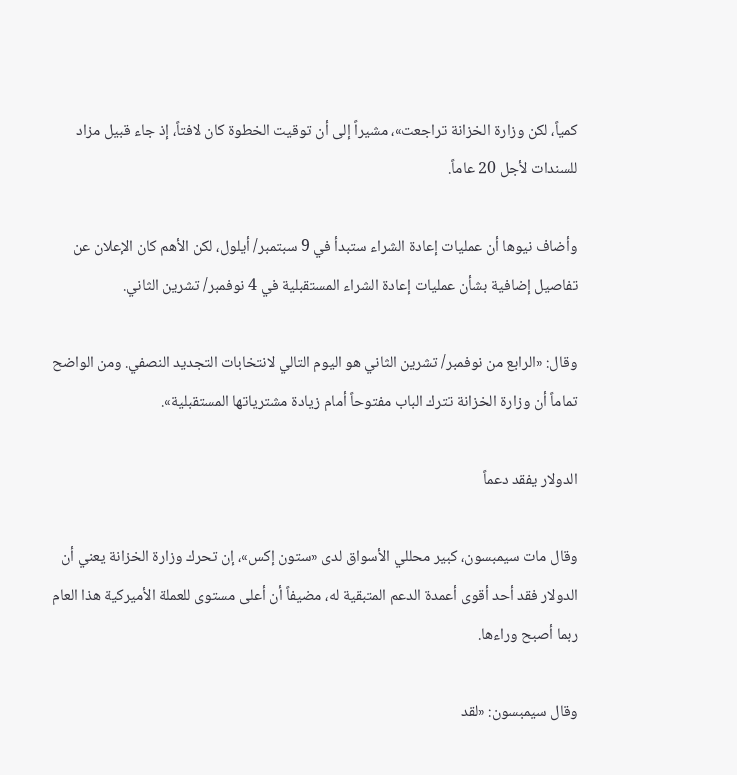كمياً، لكن وزارة الخزانة تراجعت»، مشيراً إلى أن توقيت الخطوة كان لافتاً، إذ جاء قبيل مزاد للسندات لأجل 20 عاماً.

وأضاف نيوها أن عمليات إعادة الشراء ستبدأ في 9 سبتمبر/ أيلول، لكن الأهم كان الإعلان عن تفاصيل إضافية بشأن عمليات إعادة الشراء المستقبلية في 4 نوفمبر/ تشرين الثاني.

وقال: «الرابع من نوفمبر/ تشرين الثاني هو اليوم التالي لانتخابات التجديد النصفي. ومن الواضح تماماً أن وزارة الخزانة تترك الباب مفتوحاً أمام زيادة مشترياتها المستقبلية».

الدولار يفقد دعماً

وقال مات سيمبسون، كبير محللي الأسواق لدى «ستون إكس»، إن تحرك وزارة الخزانة يعني أن الدولار فقد أحد أقوى أعمدة الدعم المتبقية له، مضيفاً أن أعلى مستوى للعملة الأميركية هذا العام ربما أصبح وراءها.

وقال سيمبسون: «لقد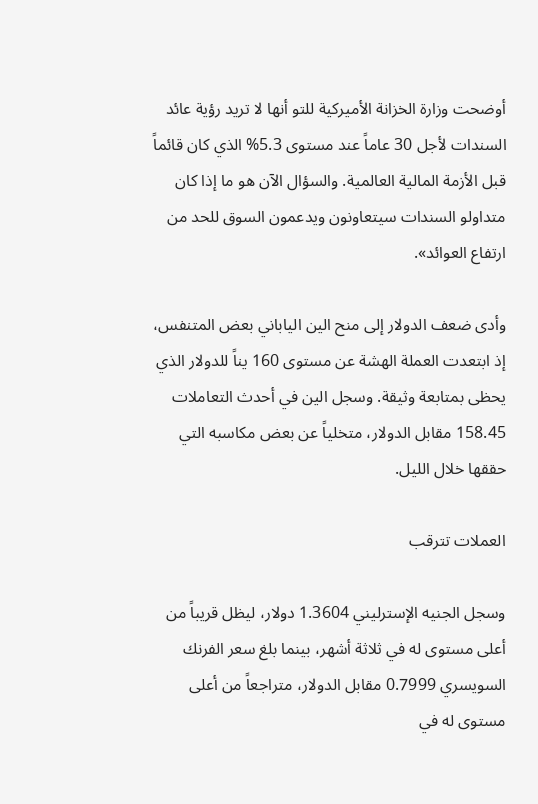أوضحت وزارة الخزانة الأميركية للتو أنها لا تريد رؤية عائد السندات لأجل 30 عاماً عند مستوى 5.3% الذي كان قائماً قبل الأزمة المالية العالمية. والسؤال الآن هو ما إذا كان متداولو السندات سيتعاونون ويدعمون السوق للحد من ارتفاع العوائد».

وأدى ضعف الدولار إلى منح الين الياباني بعض المتنفس، إذ ابتعدت العملة الهشة عن مستوى 160 يناً للدولار الذي يحظى بمتابعة وثيقة. وسجل الين في أحدث التعاملات 158.45 مقابل الدولار، متخلياً عن بعض مكاسبه التي حققها خلال الليل.

العملات تترقب

وسجل الجنيه الإسترليني 1.3604 دولار، ليظل قريباً من أعلى مستوى له في ثلاثة أشهر، بينما بلغ سعر الفرنك السويسري 0.7999 مقابل الدولار، متراجعاً من أعلى مستوى له في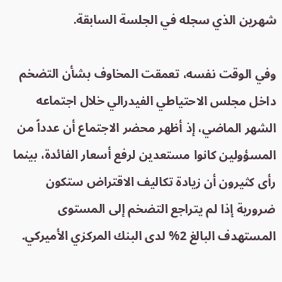شهرين الذي سجله في الجلسة السابقة.

وفي الوقت نفسه، تعمقت المخاوف بشأن التضخم داخل مجلس الاحتياطي الفيدرالي خلال اجتماعه الشهر الماضي، إذ أظهر محضر الاجتماع أن عدداً من المسؤولين كانوا مستعدين لرفع أسعار الفائدة، بينما رأى كثيرون أن زيادة تكاليف الاقتراض ستكون ضرورية إذا لم يتراجع التضخم إلى المستوى المستهدف البالغ 2% لدى البنك المركزي الأميركي.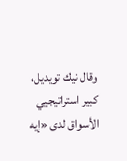وقال نيك تويديل، كبير استراتيجيي الأسواق لدى «إيه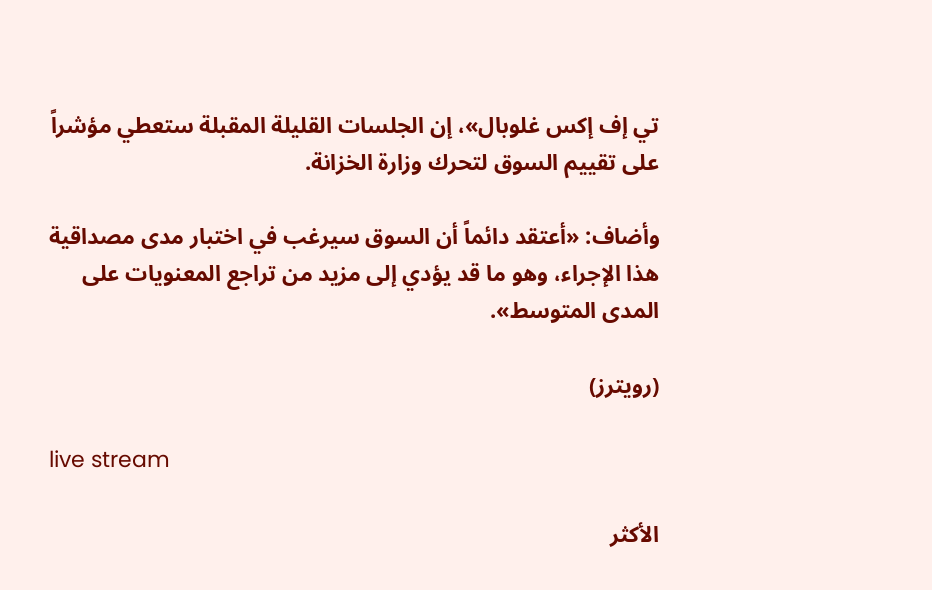تي إف إكس غلوبال»، إن الجلسات القليلة المقبلة ستعطي مؤشراً على تقييم السوق لتحرك وزارة الخزانة.

وأضاف: «أعتقد دائماً أن السوق سيرغب في اختبار مدى مصداقية هذا الإجراء، وهو ما قد يؤدي إلى مزيد من تراجع المعنويات على المدى المتوسط».

(رويترز)

live stream

الأكثر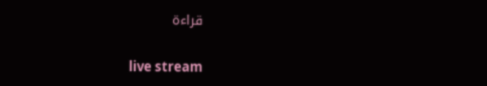قراءة

live stream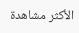الأكثر مشاهدة